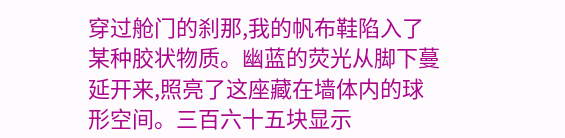穿过舱门的刹那,我的帆布鞋陷入了某种胶状物质。幽蓝的荧光从脚下蔓延开来,照亮了这座藏在墙体内的球形空间。三百六十五块显示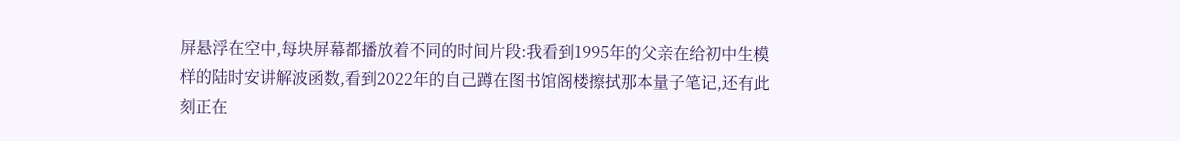屏悬浮在空中,每块屏幕都播放着不同的时间片段:我看到1995年的父亲在给初中生模样的陆时安讲解波函数,看到2022年的自己蹲在图书馆阁楼擦拭那本量子笔记,还有此刻正在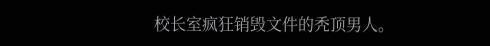校长室疯狂销毁文件的秃顶男人。